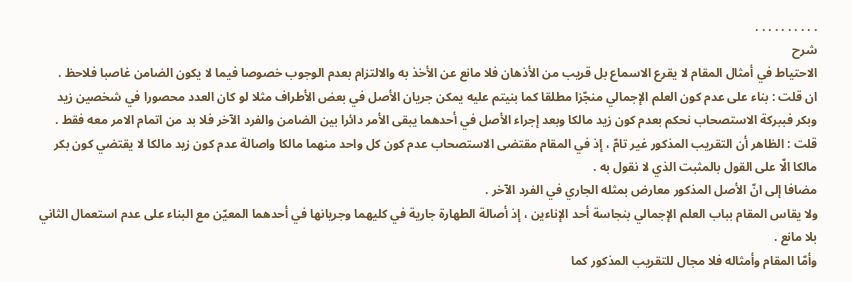. . . . . . . . . .
شرح
الاحتياط في أمثال المقام لا يقرع الاسماع بل قريب من الأذهان فلا مانع عن الأخذ به والالتزام بعدم الوجوب خصوصا فيما لا يكون الضامن غاصبا فلاحظ .
ان قلت : بناء على عدم كون العلم الإجمالي منجّزا مطلقا كما بنيتم عليه يمكن جريان الأصل في بعض الأطراف مثلا لو كان العدد محصورا في شخصين زيد وبكر فببركة الاستصحاب نحكم بعدم كون زيد مالكا وبعد إجراء الأصل في أحدهما يبقى الأمر دائرا بين الضامن والفرد الآخر فلا بد من اتمام الامر معه فقط .
قلت : الظاهر أن التقريب المذكور غير تامّ ، إذ في المقام مقتضى الاستصحاب عدم كون كل واحد منهما مالكا واصالة عدم كون زيد مالكا لا يقتضي كون بكر مالكا الّا على القول بالمثبت الذي لا نقول به .
مضافا إلى انّ الأصل المذكور معارض بمثله الجاري في الفرد الآخر .
ولا يقاس المقام بباب العلم الإجمالي بنجاسة أحد الإناءين ، إذ أصالة الطهارة جارية في كليهما وجريانها في أحدهما المعيّن مع البناء على عدم استعمال الثاني بلا مانع .
وأمّا المقام وأمثاله فلا مجال للتقريب المذكور كما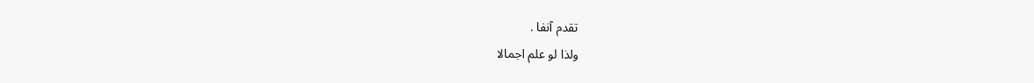تقدم آنفا .
ولذا لو علم اجمالا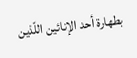بطهارة أحد الإنائين اللّذين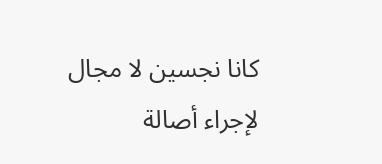كانا نجسين لا مجال لإجراء أصالة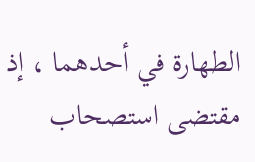الطهارة في أحدهما ، إذ مقتضى استصحاب